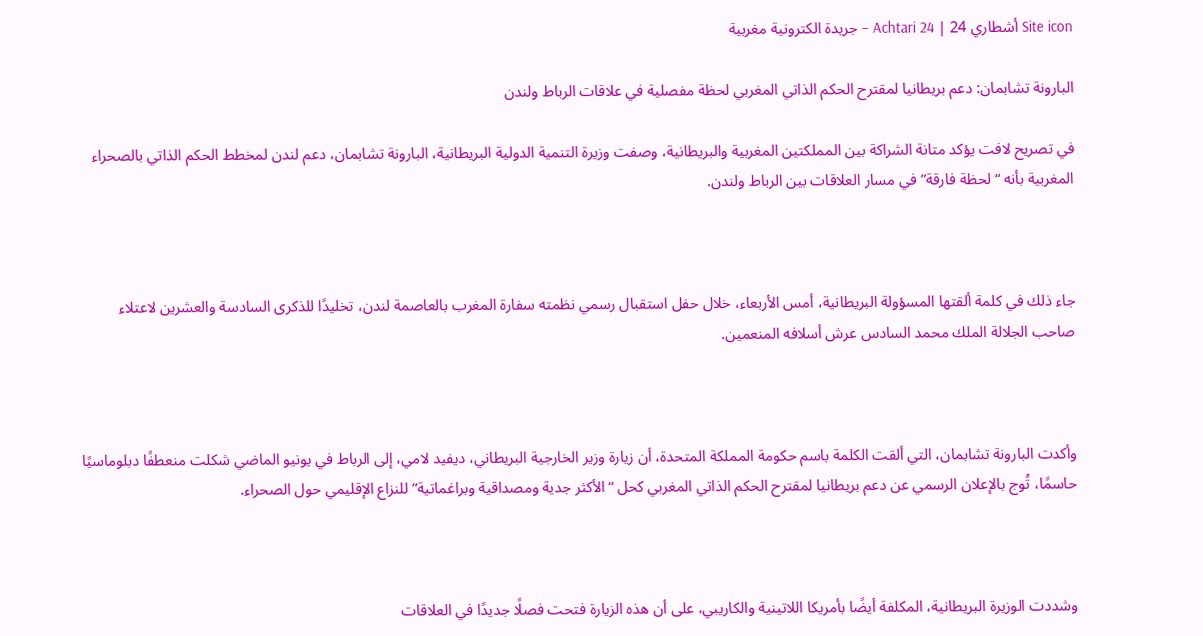Site icon أشطاري 24 | Achtari 24 – جريدة الكترونية مغربية

البارونة تشابمان: دعم بريطانيا لمقترح الحكم الذاتي المغربي لحظة مفصلية في علاقات الرباط ولندن

في تصريح لافت يؤكد متانة الشراكة بين المملكتين المغربية والبريطانية، وصفت وزيرة التنمية الدولية البريطانية، البارونة تشابمان، دعم لندن لمخطط الحكم الذاتي بالصحراء المغربية بأنه “لحظة فارقة” في مسار العلاقات بين الرباط ولندن.



جاء ذلك في كلمة ألقتها المسؤولة البريطانية، أمس الأربعاء، خلال حفل استقبال رسمي نظمته سفارة المغرب بالعاصمة لندن، تخليدًا للذكرى السادسة والعشرين لاعتلاء صاحب الجلالة الملك محمد السادس عرش أسلافه المنعمين.



وأكدت البارونة تشابمان، التي ألقت الكلمة باسم حكومة المملكة المتحدة، أن زيارة وزير الخارجية البريطاني، ديفيد لامي، إلى الرباط في يونيو الماضي شكلت منعطفًا دبلوماسيًا حاسمًا، تُوج بالإعلان الرسمي عن دعم بريطانيا لمقترح الحكم الذاتي المغربي كحل “الأكثر جدية ومصداقية وبراغماتية” للنزاع الإقليمي حول الصحراء.



وشددت الوزيرة البريطانية، المكلفة أيضًا بأمريكا اللاتينية والكاريبي، على أن هذه الزيارة فتحت فصلًا جديدًا في العلاقات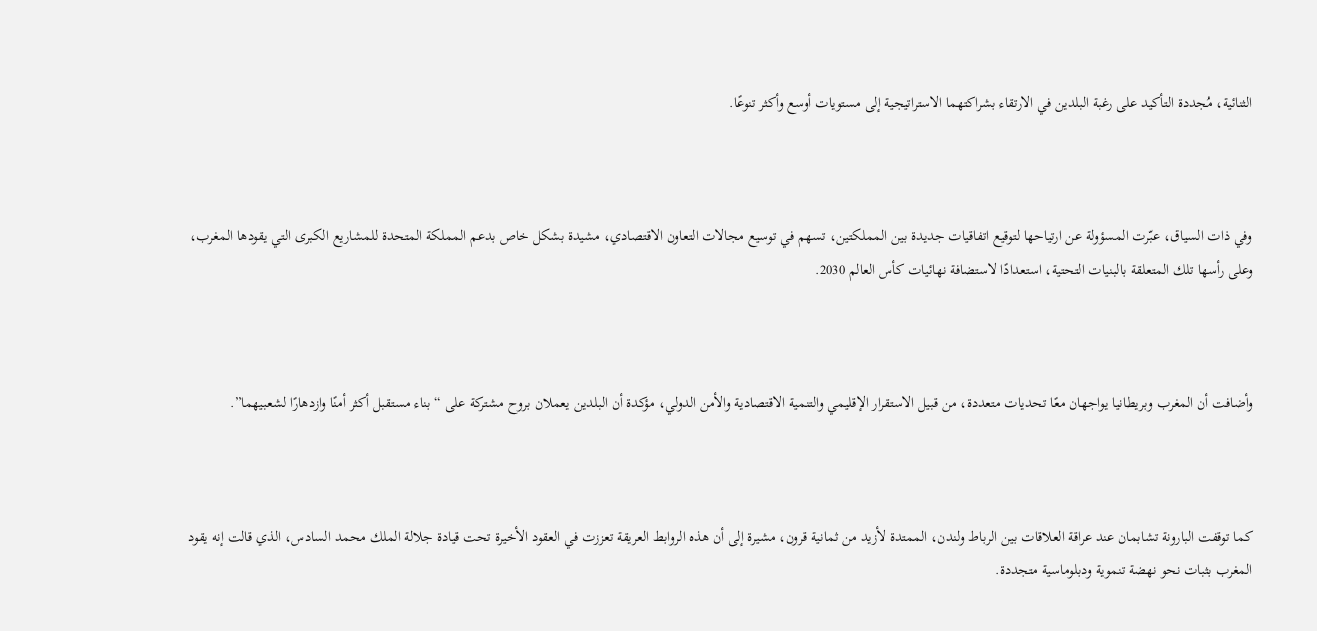الثنائية، مُجددة التأكيد على رغبة البلدين في الارتقاء بشراكتهما الاستراتيجية إلى مستويات أوسع وأكثر تنوعًا.



وفي ذات السياق، عبّرت المسؤولة عن ارتياحها لتوقيع اتفاقيات جديدة بين المملكتين، تسهم في توسيع مجالات التعاون الاقتصادي، مشيدة بشكل خاص بدعم المملكة المتحدة للمشاريع الكبرى التي يقودها المغرب، وعلى رأسها تلك المتعلقة بالبنيات التحتية، استعدادًا لاستضافة نهائيات كأس العالم 2030.



وأضافت أن المغرب وبريطانيا يواجهان معًا تحديات متعددة، من قبيل الاستقرار الإقليمي والتنمية الاقتصادية والأمن الدولي، مؤكدة أن البلدين يعملان بروح مشتركة على “بناء مستقبل أكثر أمنًا وازدهارًا لشعبيهما”.



كما توقفت البارونة تشابمان عند عراقة العلاقات بين الرباط ولندن، الممتدة لأزيد من ثمانية قرون، مشيرة إلى أن هذه الروابط العريقة تعززت في العقود الأخيرة تحت قيادة جلالة الملك محمد السادس، الذي قالت إنه يقود المغرب بثبات نحو نهضة تنموية ودبلوماسية متجددة.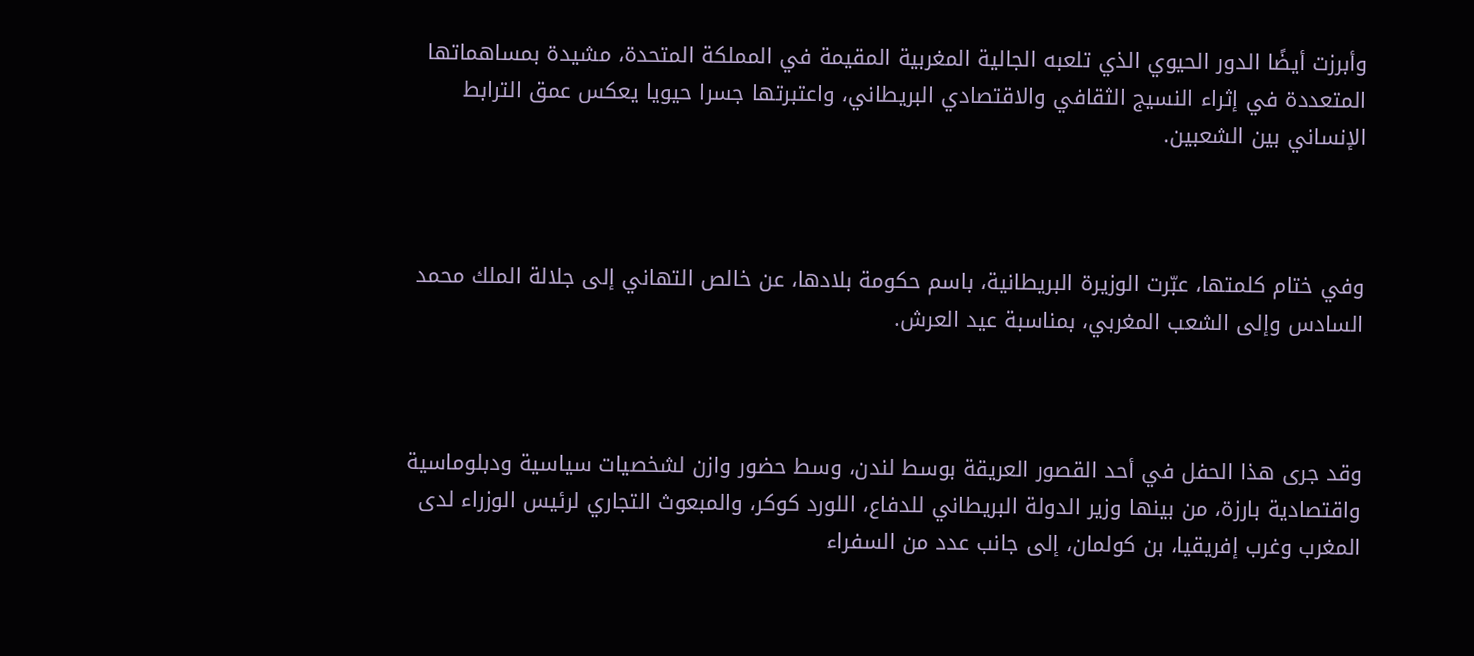وأبرزت أيضًا الدور الحيوي الذي تلعبه الجالية المغربية المقيمة في المملكة المتحدة، مشيدة بمساهماتها المتعددة في إثراء النسيج الثقافي والاقتصادي البريطاني، واعتبرتها جسرا حيويا يعكس عمق الترابط الإنساني بين الشعبين.



وفي ختام كلمتها، عبّرت الوزيرة البريطانية، باسم حكومة بلادها، عن خالص التهاني إلى جلالة الملك محمد السادس وإلى الشعب المغربي، بمناسبة عيد العرش.



وقد جرى هذا الحفل في أحد القصور العريقة بوسط لندن، وسط حضور وازن لشخصيات سياسية ودبلوماسية واقتصادية بارزة، من بينها وزير الدولة البريطاني للدفاع، اللورد كوكر، والمبعوث التجاري لرئيس الوزراء لدى المغرب وغرب إفريقيا، بن كولمان، إلى جانب عدد من السفراء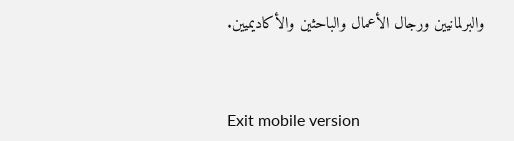والبرلمانيين ورجال الأعمال والباحثين والأكاديميين.



Exit mobile version